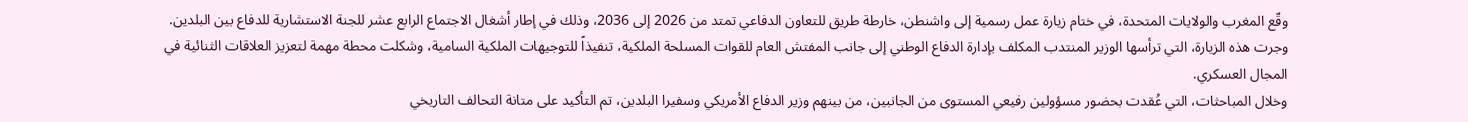وقّع المغرب والولايات المتحدة، في ختام زيارة عمل رسمية إلى واشنطن، خارطة طريق للتعاون الدفاعي تمتد من 2026 إلى 2036، وذلك في إطار أشغال الاجتماع الرابع عشر للجنة الاستشارية للدفاع بين البلدين. وجرت هذه الزيارة، التي ترأسها الوزير المنتدب المكلف بإدارة الدفاع الوطني إلى جانب المفتش العام للقوات المسلحة الملكية، تنفيذاً للتوجيهات الملكية السامية، وشكلت محطة مهمة لتعزيز العلاقات الثنائية في المجال العسكري.
وخلال المباحثات، التي عُقدت بحضور مسؤولين رفيعي المستوى من الجانبين، من بينهم وزير الدفاع الأمريكي وسفيرا البلدين، تم التأكيد على متانة التحالف التاريخي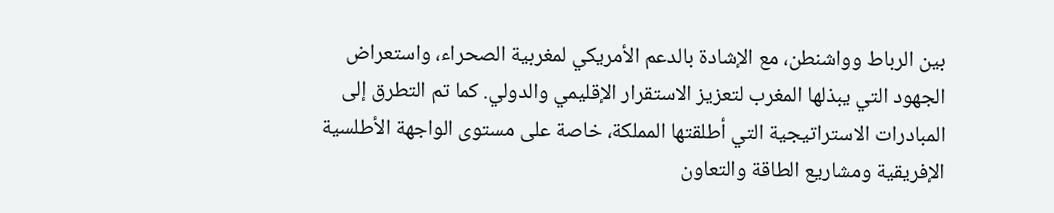بين الرباط وواشنطن، مع الإشادة بالدعم الأمريكي لمغربية الصحراء، واستعراض الجهود التي يبذلها المغرب لتعزيز الاستقرار الإقليمي والدولي. كما تم التطرق إلى المبادرات الاستراتيجية التي أطلقتها المملكة، خاصة على مستوى الواجهة الأطلسية الإفريقية ومشاريع الطاقة والتعاون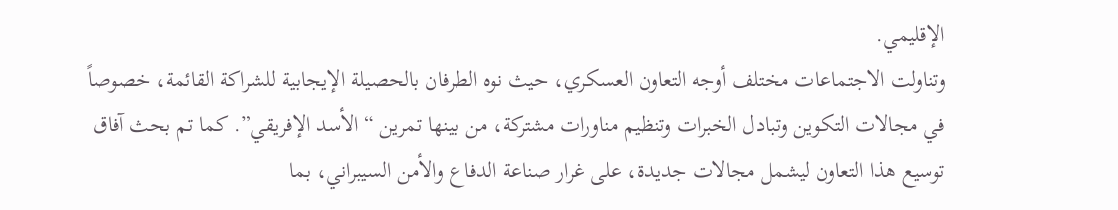الإقليمي.
وتناولت الاجتماعات مختلف أوجه التعاون العسكري، حيث نوه الطرفان بالحصيلة الإيجابية للشراكة القائمة، خصوصاً في مجالات التكوين وتبادل الخبرات وتنظيم مناورات مشتركة، من بينها تمرين “الأسد الإفريقي”. كما تم بحث آفاق توسيع هذا التعاون ليشمل مجالات جديدة، على غرار صناعة الدفاع والأمن السيبراني، بما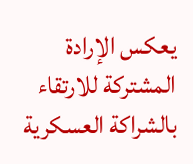يعكس الإرادة المشتركة للارتقاء بالشراكة العسكرية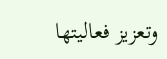وتعزيز فعاليتها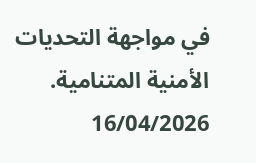في مواجهة التحديات الأمنية المتنامية.
16/04/2026